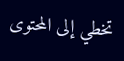تخطي إلى المحتوى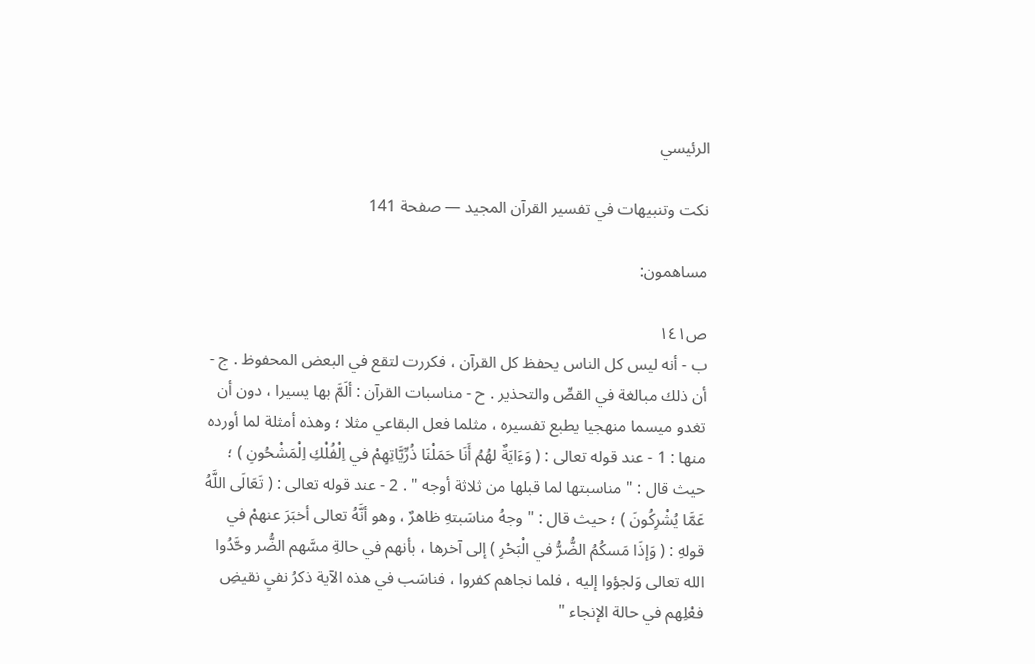الرئيسي

نكت وتنبيهات في تفسير القرآن المجيد — صفحة 141

مساهمون:

ص١٤١
ب - أنه ليس كل الناس يحفظ كل القرآن ، فكررت لتقع في البعض المحفوظ . ج - أن ذلك مبالغة في القصِّ والتحذير . ح - مناسبات القرآن : ألَمَّ بها يسيرا ، دون أن تغدو ميسما منهجيا يطبع تفسيره ، مثلما فعل البقاعي مثلا ؛ وهذه أمثلة لما أورده منها : 1 - عند قوله تعالى : ( وَءَايَةٌ لهُمُ أَنَا حَمَلْنَا ذُرِّيَّاتِهِمْ في اِلْفُلْكِ اِلْمَشْحُونِ ) ؛ حيث قال : " مناسبتها لما قبلها من ثلاثة أوجه " . 2 - عند قوله تعالى : ( تَعَالَى اللَّهُ عَمَّا يُشْرِكُونَ ) ؛ حيث قال : " وجهُ مناسَبتهِ ظاهرٌ ، وهو أنَّهُ تعالى أخبَرَ عنهمْ في قولهِ : ( وَإذَا مَسكُمُ الضُّرُّ في الْبَحْرِ ) إلى آخرها ، بأنهم في حالةِ مسَّهم الضُّر وحَّدُوا الله تعالى وَلجؤوا إليه ، فلما نجاهم كفروا ، فناسَب في هذه الآية ذكرُ نفيِ نقيضِ فعْلِهم في حالة الإنجاء "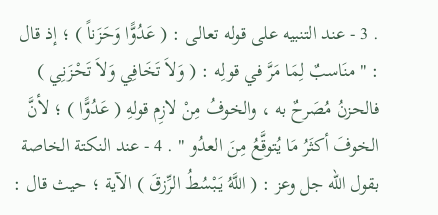. 3 - عند التنبيه على قوله تعالى : ( عَدُوًّا وَحَزَناً ) ؛ إذ قال : " منَاسبٌ لِمَا مَرَّ في قولِه : ( وَلاَ تَخَافِي وَلاَ تَحْزَنِي ) فالحزنُ مُصَرحٌ به ، والخوفُ مِنْ لازِم قولهِ ( عَدُوًّا ) ؛ لأنَّ الخوفَ أكثَرُ مَا يُتوقَّعُ مِنَ العدُو " . 4 - عند النكتة الخاصة بقول الله جل وعز : ( اللَّهُ يَبْسُطُ الرِّزقَ ) الآية ؛ حيث قال :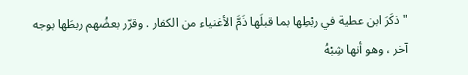" ذكَرَ ابن عطية في ربْطِها بما قبلَها ذَمَّ الأغنياء من الكفار . وقرّر بعضُهم ربطَها بوجه آخر ، وهو أنها شِبْهُ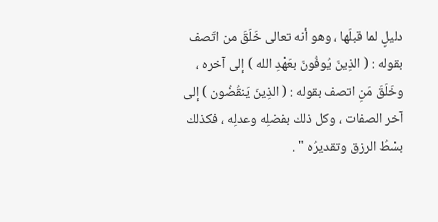دليلٍ لما قبلَها ، وهو أنه تعالى خَلَقَ من اتّصف بقوله : ( الذِينَ يُوفُونَ بعَهْدِ الله ) إلى آخره ، وخَلَقَ مَنِ اتصف بقوله : ( الذِينَ يَنقُضُون ) إلى آخر الصفات ، وكل ذلك بفضلِه وعدلِه ، فكذلك بسْطُ الرزق وتقديرُه " .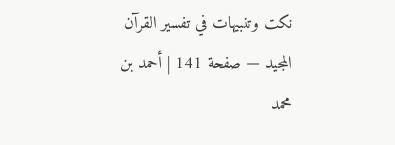نكت وتنبيهات في تفسير القرآن المجيد — صفحة 141 | أحمد بن محمد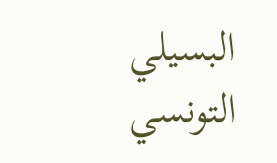البسيلي التونسي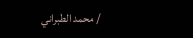/ محمد الطبراني